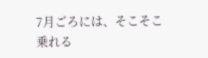7月ごろには、そこそこ乗れる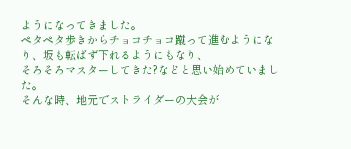ようになってきました。
ペタペタ歩きからチョコチョコ蹴って進むようになり、坂も転ばず下れるようにもなり、
そろそろマスターしてきた?などと思い始めていました。
そんな時、地元でストライダーの大会が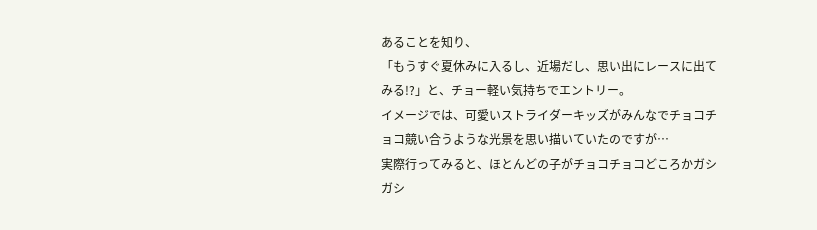あることを知り、
「もうすぐ夏休みに入るし、近場だし、思い出にレースに出てみる!?」と、チョー軽い気持ちでエントリー。
イメージでは、可愛いストライダーキッズがみんなでチョコチョコ競い合うような光景を思い描いていたのですが…
実際行ってみると、ほとんどの子がチョコチョコどころかガシガシ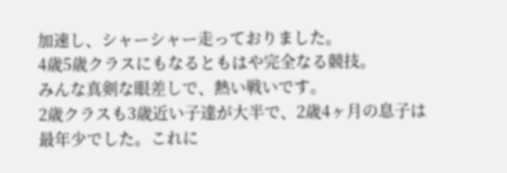加速し、シャーシャー走っておりました。
4歳5歳クラスにもなるともはや完全なる競技。
みんな真剣な眼差しで、熱い戦いです。
2歳クラスも3歳近い子達が大半で、2歳4ヶ月の息子は最年少でした。これに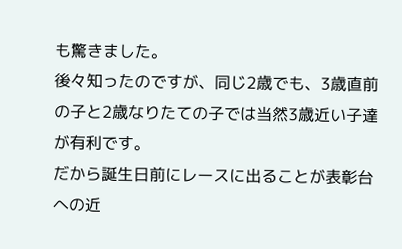も驚きました。
後々知ったのですが、同じ2歳でも、3歳直前の子と2歳なりたての子では当然3歳近い子達が有利です。
だから誕生日前にレースに出ることが表彰台への近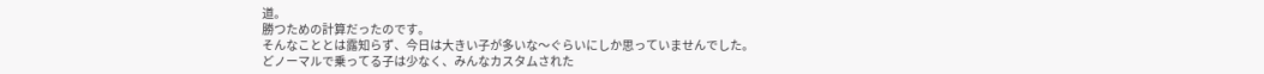道。
勝つための計算だったのです。
そんなこととは露知らず、今日は大きい子が多いな〜ぐらいにしか思っていませんでした。
どノーマルで乗ってる子は少なく、みんなカスタムされた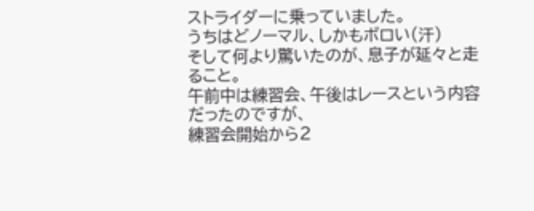ストライダーに乗っていました。
うちはどノーマル、しかもボロい(汗)
そして何より驚いたのが、息子が延々と走ること。
午前中は練習会、午後はレースという内容だったのですが、
練習会開始から2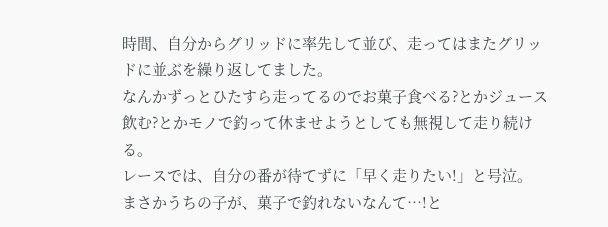時間、自分からグリッドに率先して並び、走ってはまたグリッドに並ぶを繰り返してました。
なんかずっとひたすら走ってるのでお菓子食べる?とかジュース飲む?とかモノで釣って休ませようとしても無視して走り続ける。
レースでは、自分の番が待てずに「早く走りたい!」と号泣。
まさかうちの子が、菓子で釣れないなんて…!と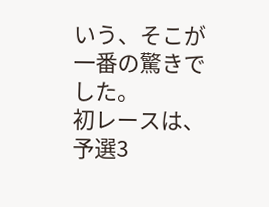いう、そこが一番の驚きでした。
初レースは、予選3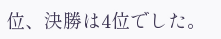位、決勝は4位でした。